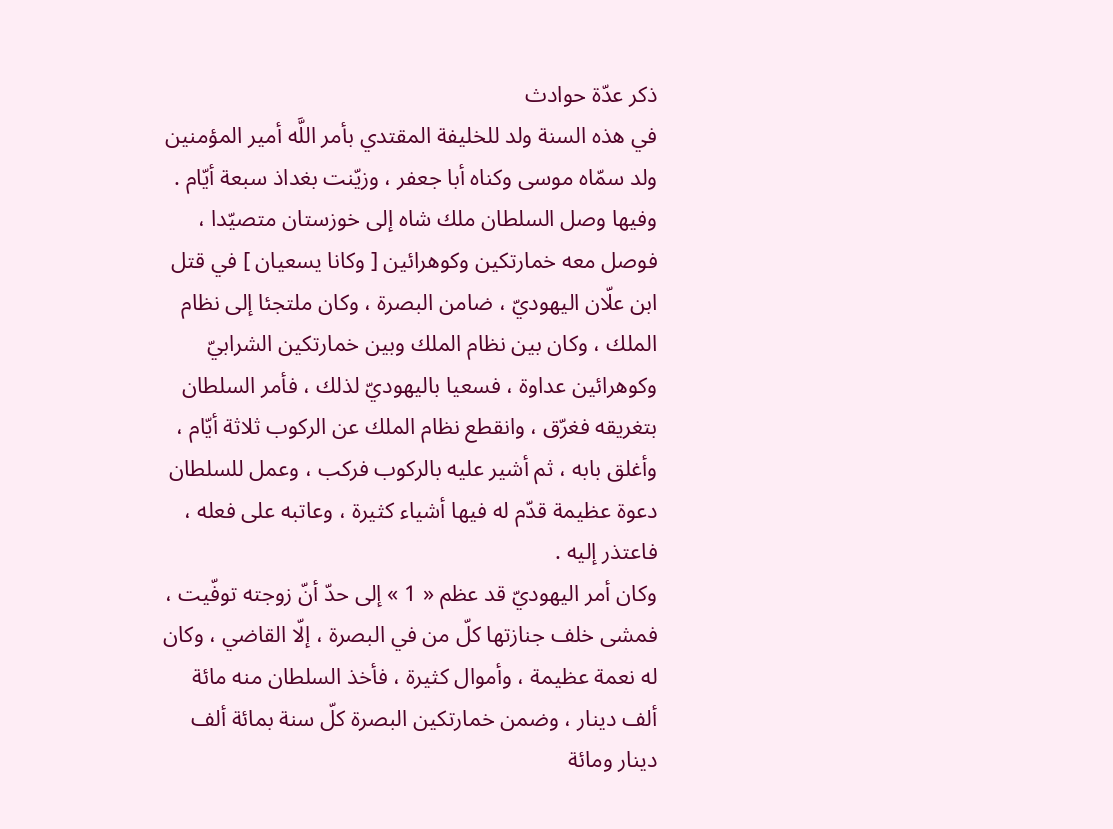ذكر عدّة حوادث
في هذه السنة ولد للخليفة المقتدي بأمر اللَّه أمير المؤمنين ولد سمّاه موسى وكناه أبا جعفر ، وزيّنت بغداذ سبعة أيّام .
وفيها وصل السلطان ملك شاه إلى خوزستان متصيّدا ، فوصل معه خمارتكين وكوهرائين [ وكانا يسعيان ] في قتل ابن علّان اليهوديّ ، ضامن البصرة ، وكان ملتجئا إلى نظام الملك ، وكان بين نظام الملك وبين خمارتكين الشرابيّ وكوهرائين عداوة ، فسعيا باليهوديّ لذلك ، فأمر السلطان بتغريقه فغرّق ، وانقطع نظام الملك عن الركوب ثلاثة أيّام ، وأغلق بابه ، ثم أشير عليه بالركوب فركب ، وعمل للسلطان دعوة عظيمة قدّم له فيها أشياء كثيرة ، وعاتبه على فعله ، فاعتذر إليه .
وكان أمر اليهوديّ قد عظم « 1 » إلى حدّ أنّ زوجته توفّيت ، فمشى خلف جنازتها كلّ من في البصرة ، إلّا القاضي ، وكان له نعمة عظيمة ، وأموال كثيرة ، فأخذ السلطان منه مائة ألف دينار ، وضمن خمارتكين البصرة كلّ سنة بمائة ألف دينار ومائة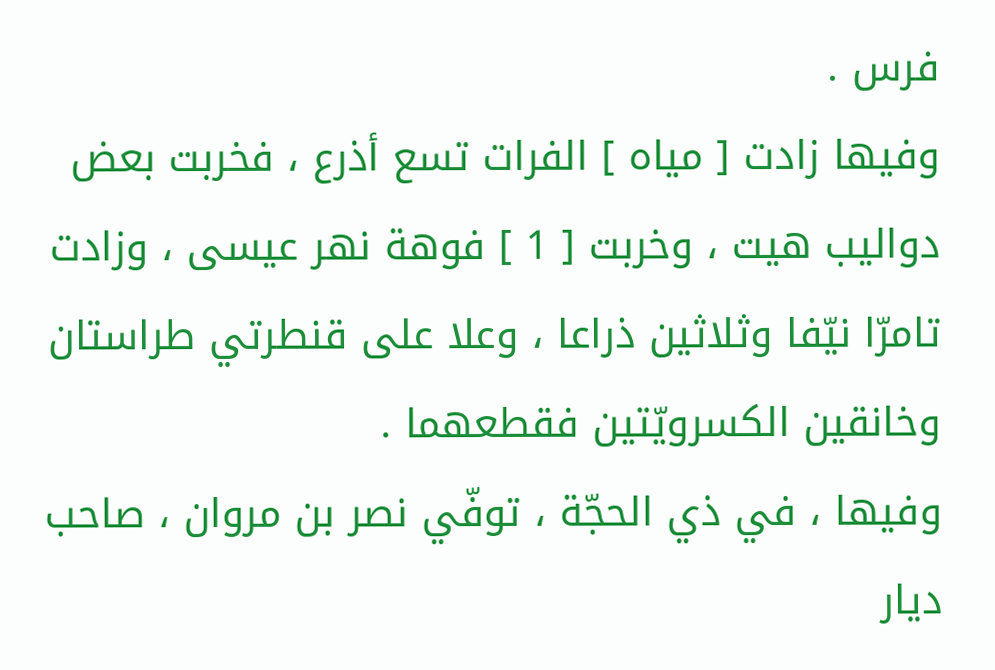فرس .
وفيها زادت [ مياه ] الفرات تسع أذرع ، فخربت بعض دواليب هيت ، وخربت [ 1 ] فوهة نهر عيسى ، وزادت تامرّا نيّفا وثلاثين ذراعا ، وعلا على قنطرتي طراستان وخانقين الكسرويّتين فقطعهما .
وفيها ، في ذي الحجّة ، توفّي نصر بن مروان ، صاحب ديار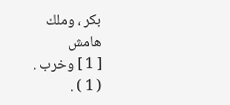بكر ، وملك
هامش
[ 1 ] وخرب .
( 1 ) .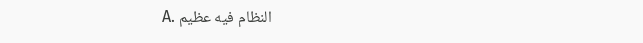النظام فيه عظيم .A